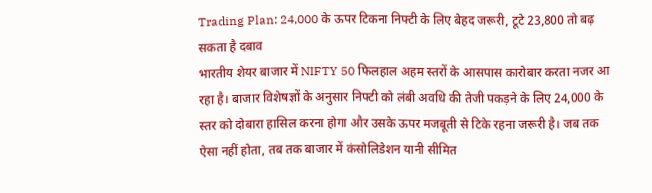Trading Plan: 24,000 के ऊपर टिकना निफ्टी के लिए बेहद जरूरी, टूटे 23,800 तो बढ़ सकता है दबाव
भारतीय शेयर बाजार में NIFTY 50 फिलहाल अहम स्तरों के आसपास कारोबार करता नजर आ रहा है। बाजार विशेषज्ञों के अनुसार निफ्टी को लंबी अवधि की तेजी पकड़ने के लिए 24,000 के स्तर को दोबारा हासिल करना होगा और उसके ऊपर मजबूती से टिके रहना जरूरी है। जब तक ऐसा नहीं होता, तब तक बाजार में कंसोलिडेशन यानी सीमित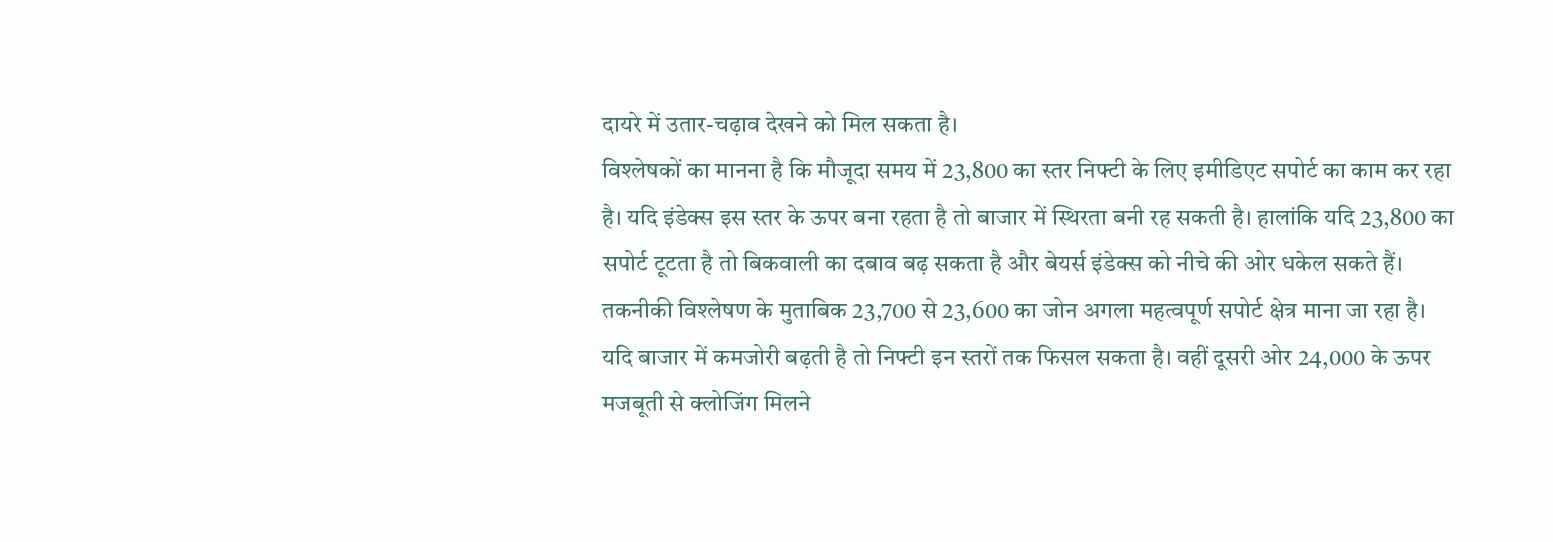दायरे में उतार-चढ़ाव देखने को मिल सकता है।
विश्लेषकों का मानना है कि मौजूदा समय में 23,800 का स्तर निफ्टी के लिए इमीडिएट सपोर्ट का काम कर रहा है। यदि इंडेक्स इस स्तर के ऊपर बना रहता है तो बाजार में स्थिरता बनी रह सकती है। हालांकि यदि 23,800 का सपोर्ट टूटता है तो बिकवाली का दबाव बढ़ सकता है और बेयर्स इंडेक्स को नीचे की ओर धकेल सकते हैं।
तकनीकी विश्लेषण के मुताबिक 23,700 से 23,600 का जोन अगला महत्वपूर्ण सपोर्ट क्षेत्र माना जा रहा है। यदि बाजार में कमजोरी बढ़ती है तो निफ्टी इन स्तरों तक फिसल सकता है। वहीं दूसरी ओर 24,000 के ऊपर मजबूती से क्लोजिंग मिलने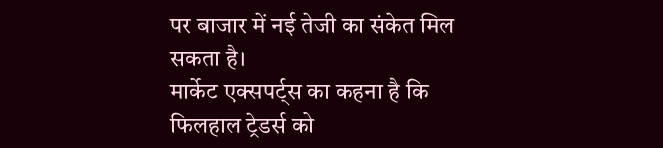पर बाजार में नई तेजी का संकेत मिल सकता है।
मार्केट एक्सपर्ट्स का कहना है कि फिलहाल ट्रेडर्स को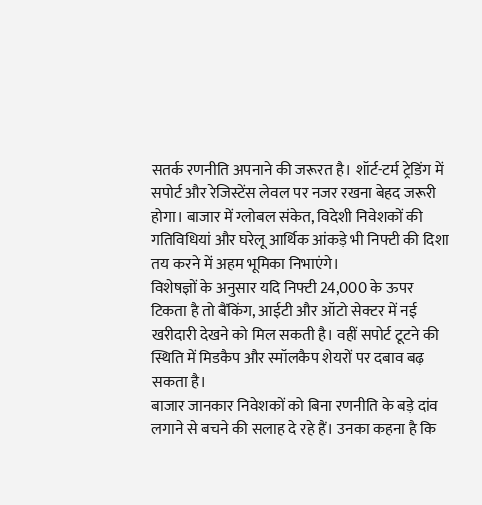सतर्क रणनीति अपनाने की जरूरत है। शॉर्ट-टर्म ट्रेडिंग में सपोर्ट और रेजिस्टेंस लेवल पर नजर रखना बेहद जरूरी होगा। बाजार में ग्लोबल संकेत, विदेशी निवेशकों की गतिविधियां और घरेलू आर्थिक आंकड़े भी निफ्टी की दिशा तय करने में अहम भूमिका निभाएंगे।
विशेषज्ञों के अनुसार यदि निफ्टी 24,000 के ऊपर टिकता है तो बैंकिंग, आईटी और ऑटो सेक्टर में नई खरीदारी देखने को मिल सकती है। वहीं सपोर्ट टूटने की स्थिति में मिडकैप और स्मॉलकैप शेयरों पर दबाव बढ़ सकता है।
बाजार जानकार निवेशकों को बिना रणनीति के बड़े दांव लगाने से बचने की सलाह दे रहे हैं। उनका कहना है कि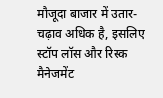मौजूदा बाजार में उतार-चढ़ाव अधिक है, इसलिए स्टॉप लॉस और रिस्क मैनेजमेंट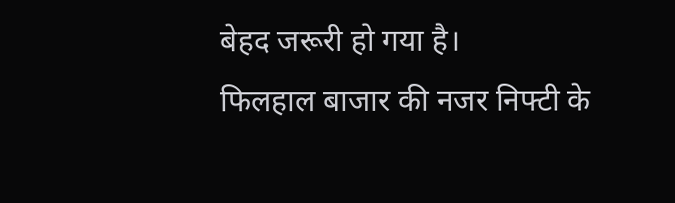बेहद जरूरी हो गया है।
फिलहाल बाजार की नजर निफ्टी के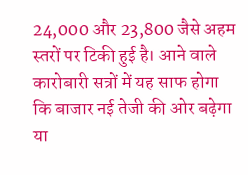24,000 और 23,800 जैसे अहम स्तरों पर टिकी हुई है। आने वाले कारोबारी सत्रों में यह साफ होगा कि बाजार नई तेजी की ओर बढ़ेगा या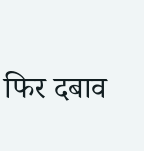फिर दबाव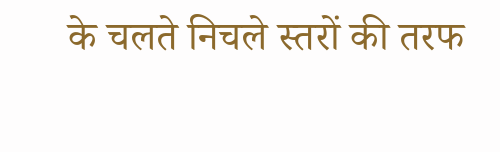के चलते निचले स्तरों की तरफ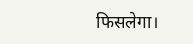फिसलेगा।